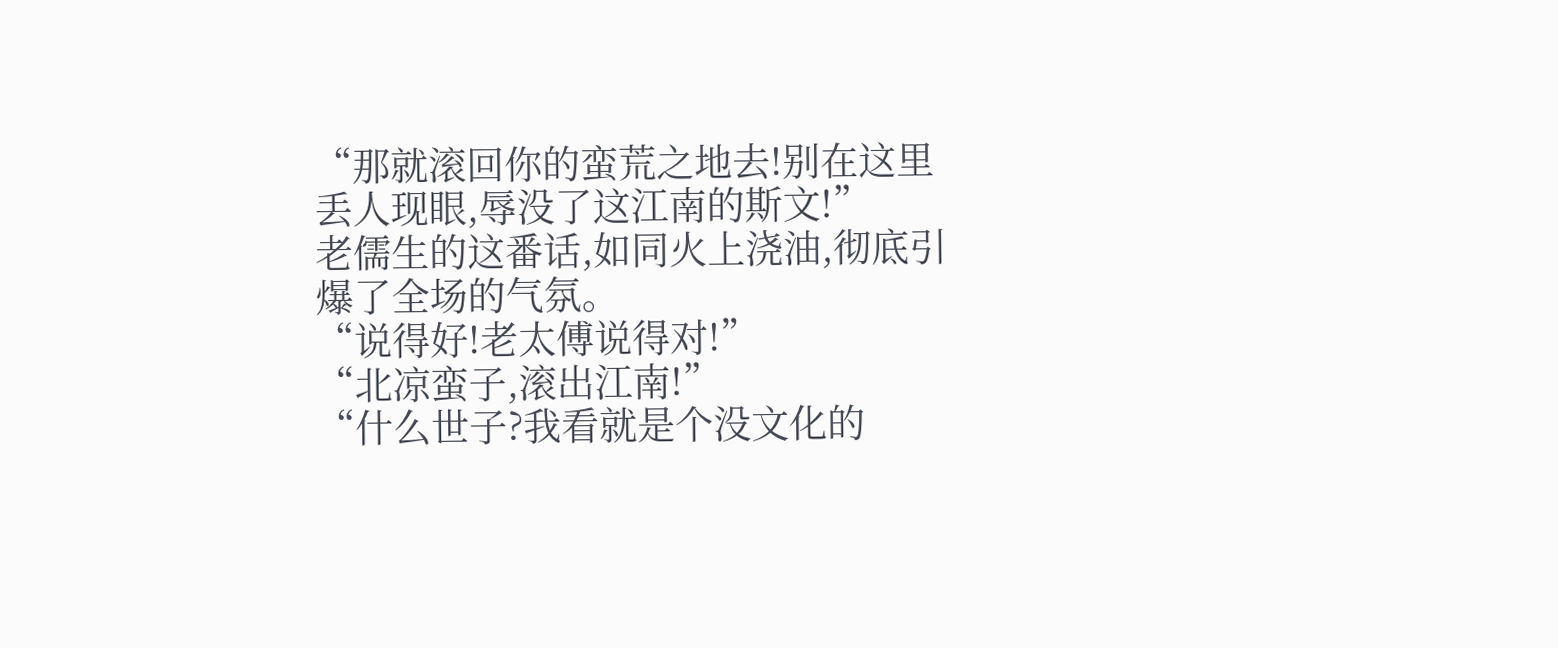“那就滚回你的蛮荒之地去!别在这里丢人现眼,辱没了这江南的斯文!”
老儒生的这番话,如同火上浇油,彻底引爆了全场的气氛。
“说得好!老太傅说得对!”
“北凉蛮子,滚出江南!”
“什么世子?我看就是个没文化的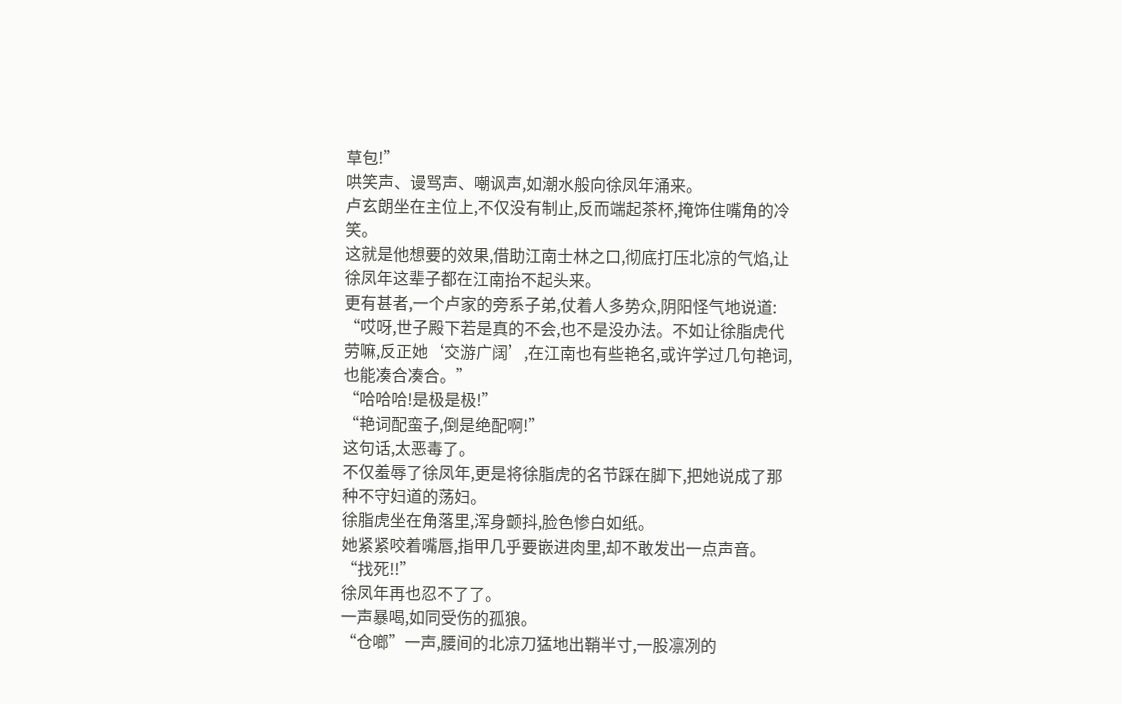草包!”
哄笑声、谩骂声、嘲讽声,如潮水般向徐凤年涌来。
卢玄朗坐在主位上,不仅没有制止,反而端起茶杯,掩饰住嘴角的冷笑。
这就是他想要的效果,借助江南士林之口,彻底打压北凉的气焰,让徐凤年这辈子都在江南抬不起头来。
更有甚者,一个卢家的旁系子弟,仗着人多势众,阴阳怪气地说道:
“哎呀,世子殿下若是真的不会,也不是没办法。不如让徐脂虎代劳嘛,反正她‘交游广阔’,在江南也有些艳名,或许学过几句艳词,也能凑合凑合。”
“哈哈哈!是极是极!”
“艳词配蛮子,倒是绝配啊!”
这句话,太恶毒了。
不仅羞辱了徐凤年,更是将徐脂虎的名节踩在脚下,把她说成了那种不守妇道的荡妇。
徐脂虎坐在角落里,浑身颤抖,脸色惨白如纸。
她紧紧咬着嘴唇,指甲几乎要嵌进肉里,却不敢发出一点声音。
“找死!!”
徐凤年再也忍不了了。
一声暴喝,如同受伤的孤狼。
“仓啷”一声,腰间的北凉刀猛地出鞘半寸,一股凛冽的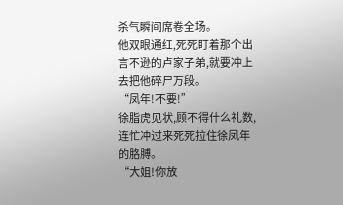杀气瞬间席卷全场。
他双眼通红,死死盯着那个出言不逊的卢家子弟,就要冲上去把他碎尸万段。
“凤年!不要!”
徐脂虎见状,顾不得什么礼数,连忙冲过来死死拉住徐凤年的胳膊。
“大姐!你放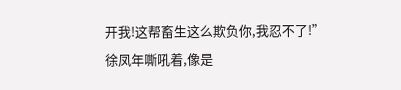开我!这帮畜生这么欺负你,我忍不了!”
徐凤年嘶吼着,像是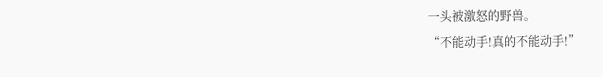一头被激怒的野兽。
“不能动手!真的不能动手!”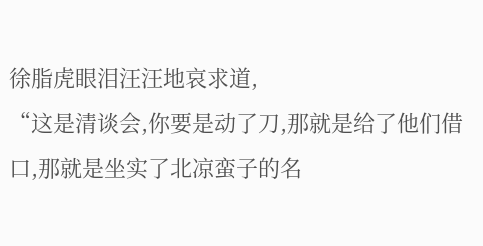徐脂虎眼泪汪汪地哀求道,
“这是清谈会,你要是动了刀,那就是给了他们借口,那就是坐实了北凉蛮子的名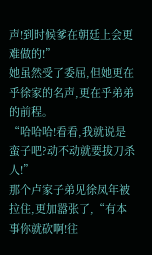声!到时候爹在朝廷上会更难做的!”
她虽然受了委屈,但她更在乎徐家的名声,更在乎弟弟的前程。
“哈哈哈!看看,我就说是蛮子吧?动不动就要拔刀杀人!”
那个卢家子弟见徐凤年被拉住,更加嚣张了,“有本事你就砍啊!往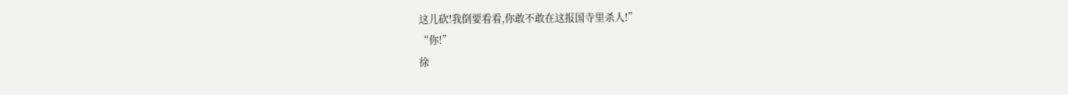这儿砍!我倒要看看,你敢不敢在这报国寺里杀人!”
“你!”
徐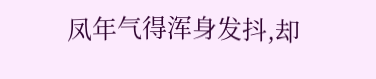凤年气得浑身发抖,却